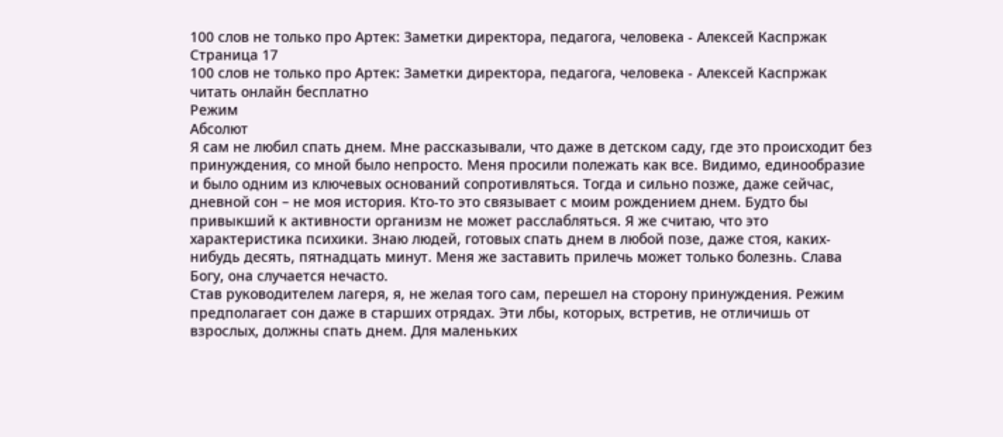100 слов не только про Артек: Заметки директора, педагога, человека - Алексей Каспржак Страница 17
100 слов не только про Артек: Заметки директора, педагога, человека - Алексей Каспржак читать онлайн бесплатно
Режим
Абсолют
Я сам не любил спать днем. Мне рассказывали, что даже в детском саду, где это происходит без принуждения, со мной было непросто. Меня просили полежать как все. Видимо, единообразие и было одним из ключевых оснований сопротивляться. Тогда и сильно позже, даже сейчас, дневной сон – не моя история. Кто-то это связывает с моим рождением днем. Будто бы привыкший к активности организм не может расслабляться. Я же считаю, что это характеристика психики. Знаю людей, готовых спать днем в любой позе, даже стоя, каких-нибудь десять, пятнадцать минут. Меня же заставить прилечь может только болезнь. Слава Богу, она случается нечасто.
Став руководителем лагеря, я, не желая того сам, перешел на сторону принуждения. Режим предполагает сон даже в старших отрядах. Эти лбы, которых, встретив, не отличишь от взрослых, должны спать днем. Для маленьких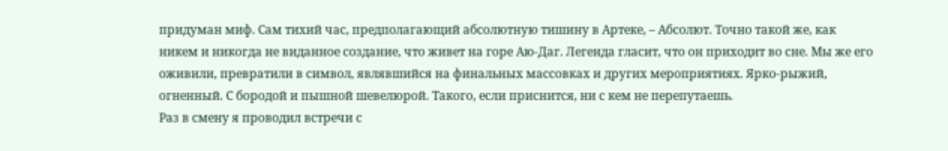придуман миф. Сам тихий час, предполагающий абсолютную тишину в Артеке, – Абсолют. Точно такой же, как никем и никогда не виданное создание, что живет на горе Аю-Даг. Легенда гласит, что он приходит во сне. Мы же его оживили, превратили в символ, являвшийся на финальных массовках и других мероприятиях. Ярко-рыжий, огненный. С бородой и пышной шевелюрой. Такого, если приснится, ни с кем не перепутаешь.
Раз в смену я проводил встречи с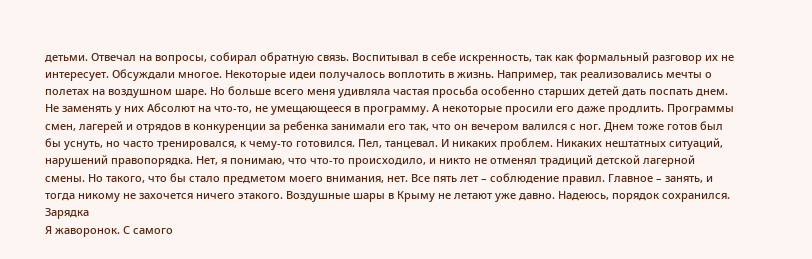детьми. Отвечал на вопросы, собирал обратную связь. Воспитывал в себе искренность, так как формальный разговор их не интересует. Обсуждали многое. Некоторые идеи получалось воплотить в жизнь. Например, так реализовались мечты о полетах на воздушном шаре. Но больше всего меня удивляла частая просьба особенно старших детей дать поспать днем. Не заменять у них Абсолют на что-то, не умещающееся в программу. А некоторые просили его даже продлить. Программы смен, лагерей и отрядов в конкуренции за ребенка занимали его так, что он вечером валился с ног. Днем тоже готов был бы уснуть, но часто тренировался, к чему-то готовился. Пел, танцевал. И никаких проблем. Никаких нештатных ситуаций, нарушений правопорядка. Нет, я понимаю, что что-то происходило, и никто не отменял традиций детской лагерной смены. Но такого, что бы стало предметом моего внимания, нет. Все пять лет – соблюдение правил. Главное – занять, и тогда никому не захочется ничего этакого. Воздушные шары в Крыму не летают уже давно. Надеюсь, порядок сохранился.
Зарядка
Я жаворонок. С самого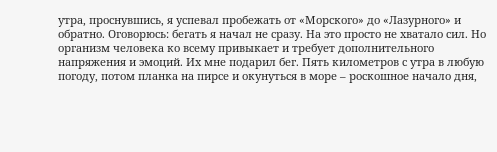утра, проснувшись, я успевал пробежать от «Морского» до «Лазурного» и обратно. Оговорюсь: бегать я начал не сразу. На это просто не хватало сил. Но организм человека ко всему привыкает и требует дополнительного напряжения и эмоций. Их мне подарил бег. Пять километров с утра в любую погоду, потом планка на пирсе и окунуться в море – роскошное начало дня,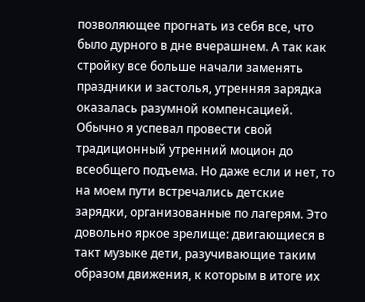позволяющее прогнать из себя все, что было дурного в дне вчерашнем. А так как стройку все больше начали заменять праздники и застолья, утренняя зарядка оказалась разумной компенсацией.
Обычно я успевал провести свой традиционный утренний моцион до всеобщего подъема. Но даже если и нет, то на моем пути встречались детские зарядки, организованные по лагерям. Это довольно яркое зрелище: двигающиеся в такт музыке дети, разучивающие таким образом движения, к которым в итоге их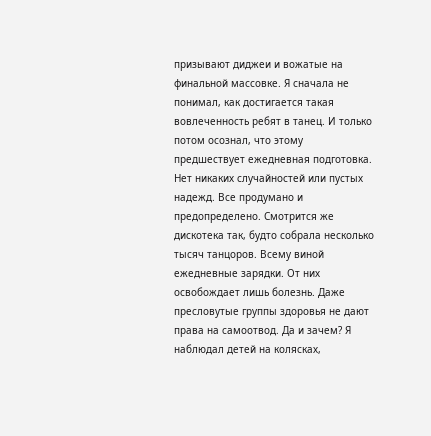призывают диджеи и вожатые на финальной массовке. Я сначала не понимал, как достигается такая вовлеченность ребят в танец. И только потом осознал, что этому предшествует ежедневная подготовка. Нет никаких случайностей или пустых надежд. Все продумано и предопределено. Смотрится же дискотека так, будто собрала несколько тысяч танцоров. Всему виной ежедневные зарядки. От них освобождает лишь болезнь. Даже пресловутые группы здоровья не дают права на самоотвод. Да и зачем? Я наблюдал детей на колясках,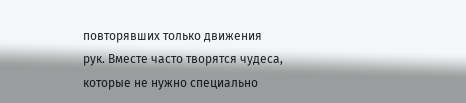повторявших только движения рук. Вместе часто творятся чудеса, которые не нужно специально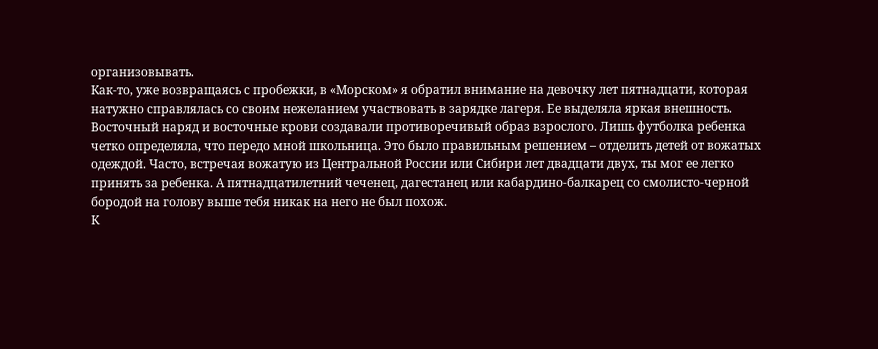организовывать.
Как-то, уже возвращаясь с пробежки, в «Морском» я обратил внимание на девочку лет пятнадцати, которая натужно справлялась со своим нежеланием участвовать в зарядке лагеря. Ее выделяла яркая внешность. Восточный наряд и восточные крови создавали противоречивый образ взрослого. Лишь футболка ребенка четко определяла, что передо мной школьница. Это было правильным решением – отделить детей от вожатых одеждой. Часто, встречая вожатую из Центральной России или Сибири лет двадцати двух, ты мог ее легко принять за ребенка. А пятнадцатилетний чеченец, дагестанец или кабардино-балкарец со смолисто-черной бородой на голову выше тебя никак на него не был похож.
К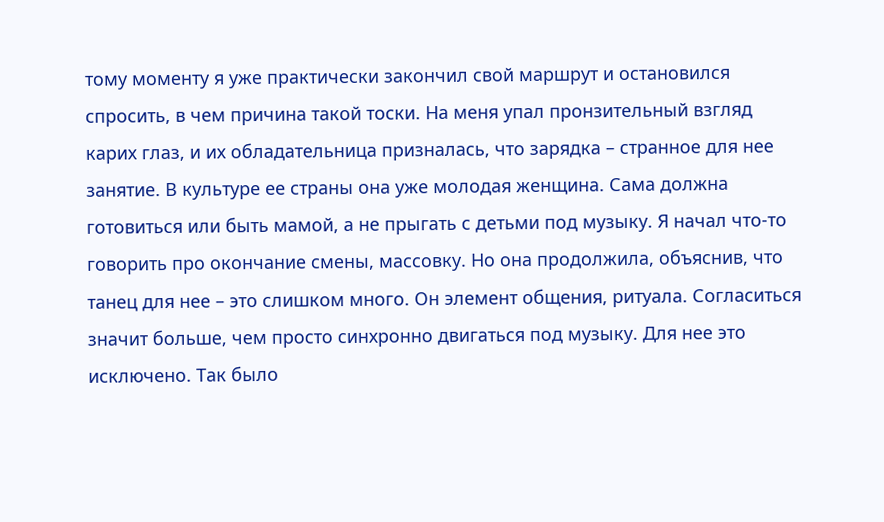тому моменту я уже практически закончил свой маршрут и остановился спросить, в чем причина такой тоски. На меня упал пронзительный взгляд карих глаз, и их обладательница призналась, что зарядка – странное для нее занятие. В культуре ее страны она уже молодая женщина. Сама должна готовиться или быть мамой, а не прыгать с детьми под музыку. Я начал что-то говорить про окончание смены, массовку. Но она продолжила, объяснив, что танец для нее – это слишком много. Он элемент общения, ритуала. Согласиться значит больше, чем просто синхронно двигаться под музыку. Для нее это исключено. Так было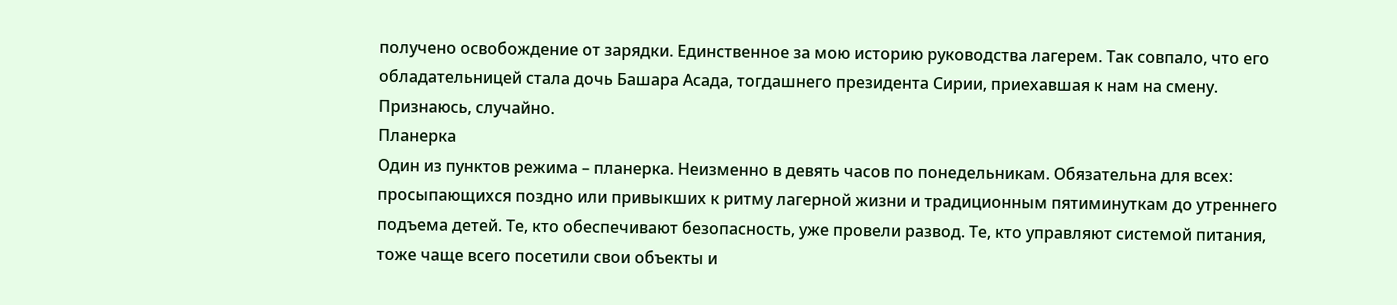получено освобождение от зарядки. Единственное за мою историю руководства лагерем. Так совпало, что его обладательницей стала дочь Башара Асада, тогдашнего президента Сирии, приехавшая к нам на смену. Признаюсь, случайно.
Планерка
Один из пунктов режима – планерка. Неизменно в девять часов по понедельникам. Обязательна для всех: просыпающихся поздно или привыкших к ритму лагерной жизни и традиционным пятиминуткам до утреннего подъема детей. Те, кто обеспечивают безопасность, уже провели развод. Те, кто управляют системой питания, тоже чаще всего посетили свои объекты и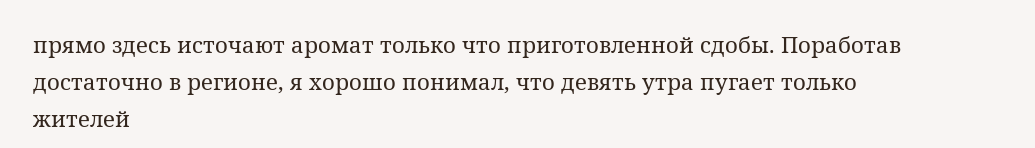прямо здесь источают аромат только что приготовленной сдобы. Поработав достаточно в регионе, я хорошо понимал, что девять утра пугает только жителей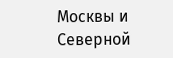Москвы и Северной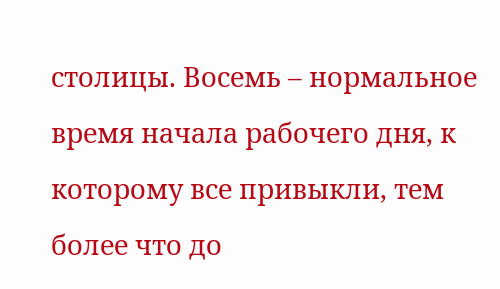столицы. Восемь – нормальное время начала рабочего дня, к которому все привыкли, тем более что до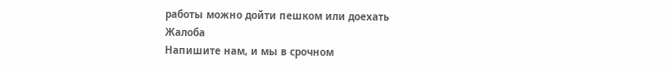работы можно дойти пешком или доехать
Жалоба
Напишите нам, и мы в срочном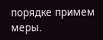порядке примем меры.